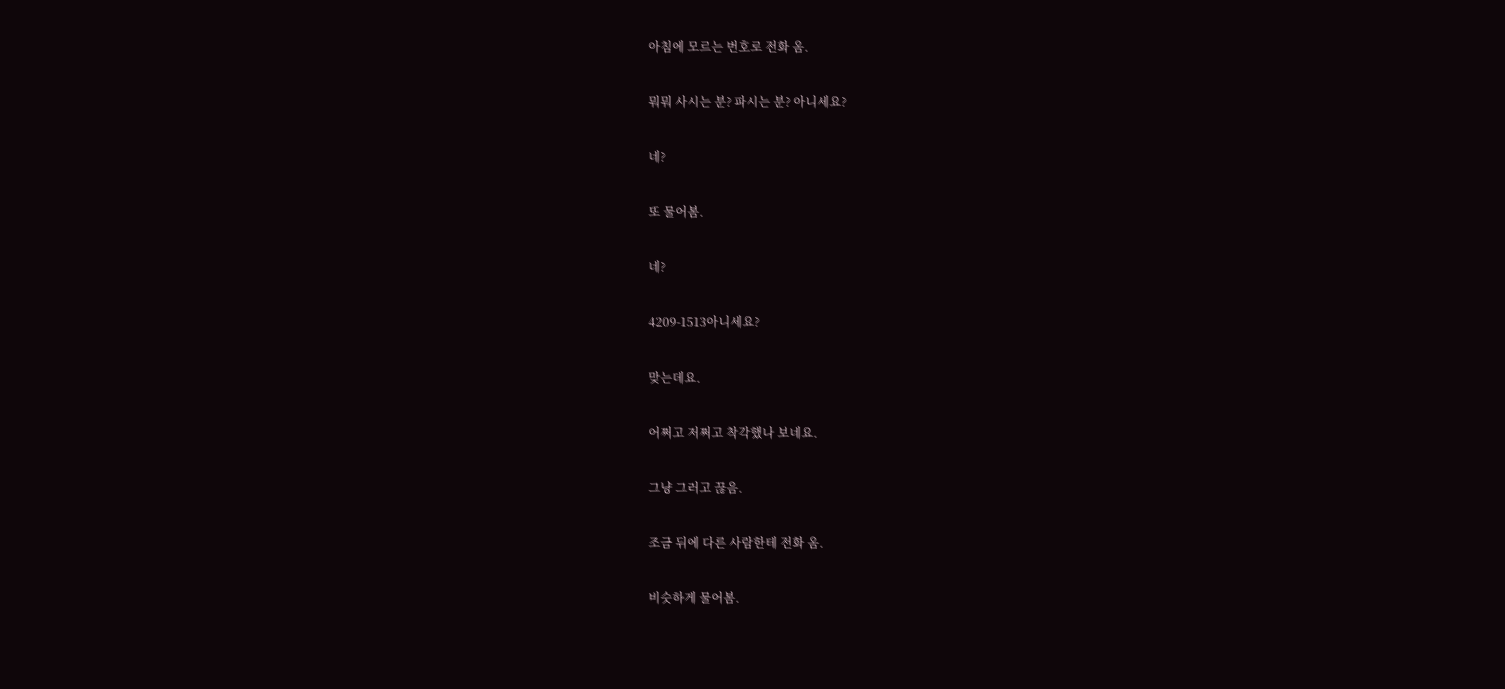아침에 모르는 번호로 전화 옴.


뭐뭐 사시는 분? 파시는 분? 아니세요?


네?


또 물어봄.


네?


4209-1513아니세요?


맞는데요.


어쩌고 저쩌고 착각했나 보네요.


그냥 그러고 끊음.


조금 뒤에 다른 사람한테 전화 옴.


비슷하게 물어봄.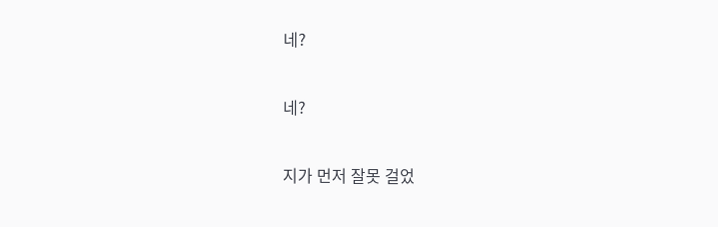네?


네?


지가 먼저 잘못 걸었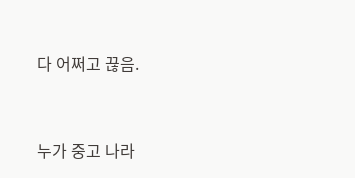다 어쩌고 끊음.


누가 중고 나라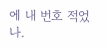에 내 번호 적었나.